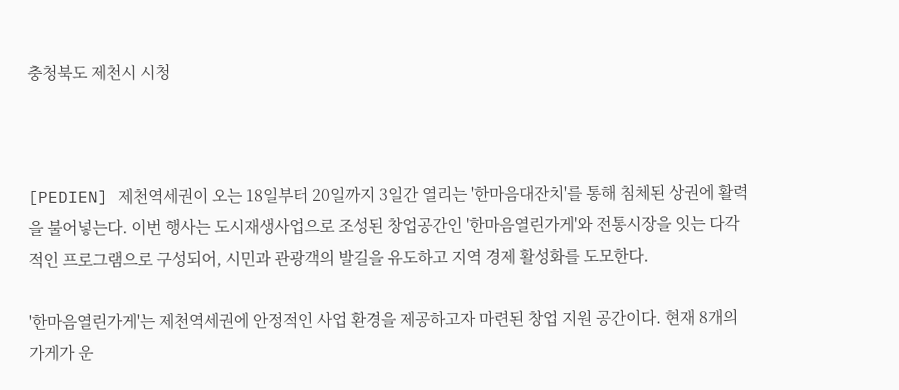충청북도 제천시 시청



[PEDIEN] 제천역세권이 오는 18일부터 20일까지 3일간 열리는 '한마음대잔치'를 통해 침체된 상권에 활력을 불어넣는다. 이번 행사는 도시재생사업으로 조성된 창업공간인 '한마음열린가게'와 전통시장을 잇는 다각적인 프로그램으로 구성되어, 시민과 관광객의 발길을 유도하고 지역 경제 활성화를 도모한다.

'한마음열린가게'는 제천역세권에 안정적인 사업 환경을 제공하고자 마련된 창업 지원 공간이다. 현재 8개의 가게가 운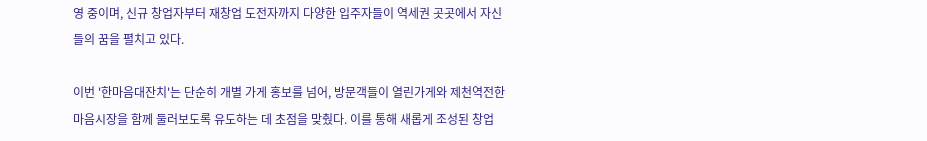영 중이며, 신규 창업자부터 재창업 도전자까지 다양한 입주자들이 역세권 곳곳에서 자신들의 꿈을 펼치고 있다.

이번 '한마음대잔치'는 단순히 개별 가게 홍보를 넘어, 방문객들이 열린가게와 제천역전한마음시장을 함께 둘러보도록 유도하는 데 초점을 맞췄다. 이를 통해 새롭게 조성된 창업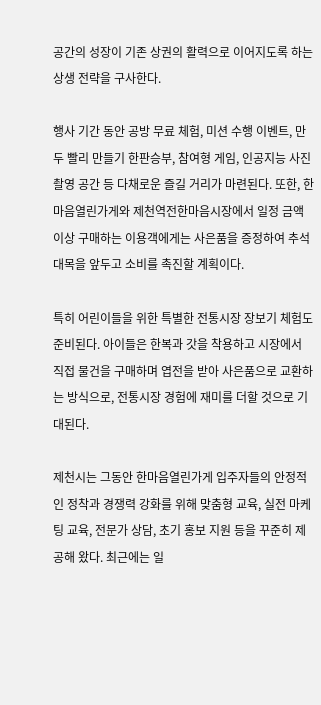공간의 성장이 기존 상권의 활력으로 이어지도록 하는 상생 전략을 구사한다.

행사 기간 동안 공방 무료 체험, 미션 수행 이벤트, 만두 빨리 만들기 한판승부, 참여형 게임, 인공지능 사진 촬영 공간 등 다채로운 즐길 거리가 마련된다. 또한, 한마음열린가게와 제천역전한마음시장에서 일정 금액 이상 구매하는 이용객에게는 사은품을 증정하여 추석 대목을 앞두고 소비를 촉진할 계획이다.

특히 어린이들을 위한 특별한 전통시장 장보기 체험도 준비된다. 아이들은 한복과 갓을 착용하고 시장에서 직접 물건을 구매하며 엽전을 받아 사은품으로 교환하는 방식으로, 전통시장 경험에 재미를 더할 것으로 기대된다.

제천시는 그동안 한마음열린가게 입주자들의 안정적인 정착과 경쟁력 강화를 위해 맞춤형 교육, 실전 마케팅 교육, 전문가 상담, 초기 홍보 지원 등을 꾸준히 제공해 왔다. 최근에는 일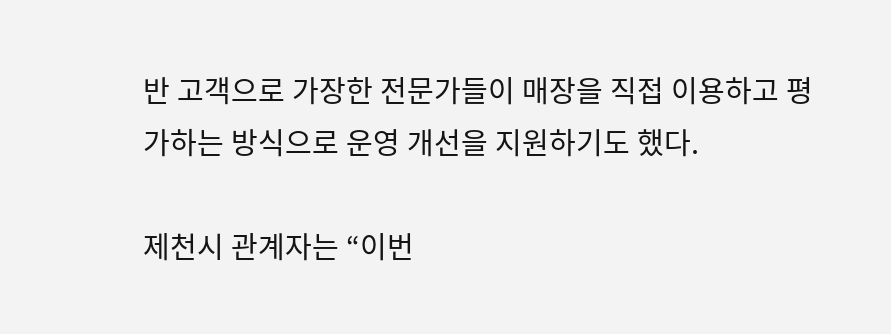반 고객으로 가장한 전문가들이 매장을 직접 이용하고 평가하는 방식으로 운영 개선을 지원하기도 했다.

제천시 관계자는 “이번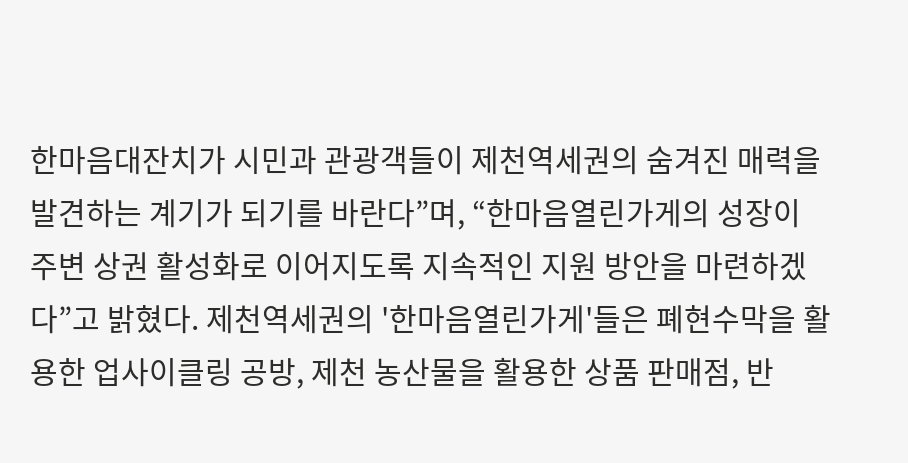한마음대잔치가 시민과 관광객들이 제천역세권의 숨겨진 매력을 발견하는 계기가 되기를 바란다”며, “한마음열린가게의 성장이 주변 상권 활성화로 이어지도록 지속적인 지원 방안을 마련하겠다”고 밝혔다. 제천역세권의 '한마음열린가게'들은 폐현수막을 활용한 업사이클링 공방, 제천 농산물을 활용한 상품 판매점, 반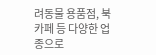려동물 용품점, 북카페 등 다양한 업종으로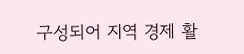구성되어 지역 경제 활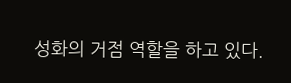성화의 거점 역할을 하고 있다.